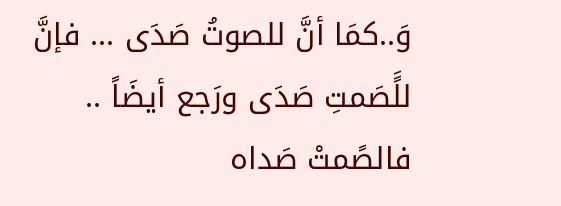وَ..كمَا أنَّ للصوتُ صَدَى ... فإنَّ للًَصَمتِ صَدَى ورَجع أيضَاً ..
فالصًمتْ صَداه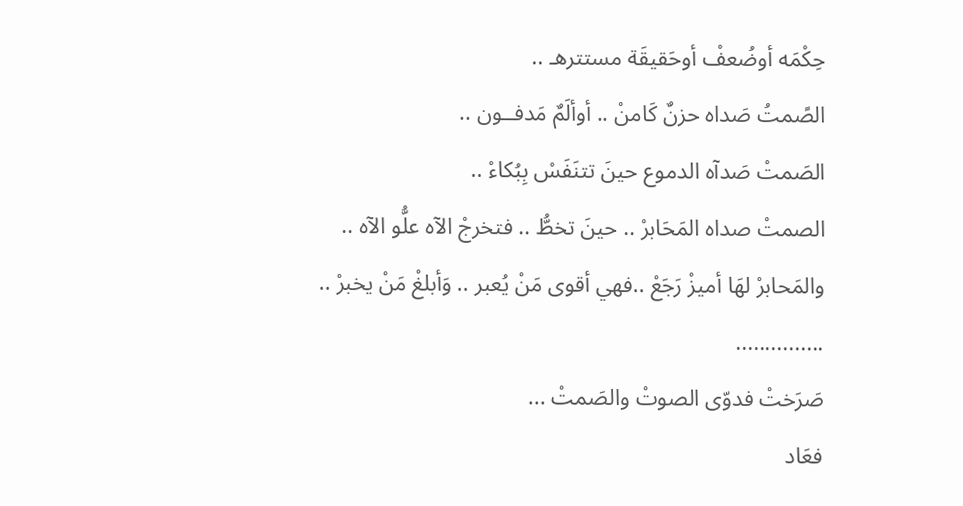حِكْمَه أوضُعفْ أوحَقيقَة مستترهـ ..
الصًمتُ صَداه حزنٌ كَامنْ .. أوألَمٌ مَدفــون ..
الصَمتْ صَدآه الدموع حينَ تتنَفَسْ بِبُكاءْ ..
الصمتْ صداه المَحَابرْ .. حينَ تخطُّ .. فتخرجْ الآه علُّو الآه ..
والمَحابرْ لهَا أميزْ رَجَعْ ..فهي أقوى مَنْ يُعبر .. وَأبلغْ مَنْ يخبرْ ..
...............
صَرَختْ فدوّى الصوتْ والصَمتْ ...
فعَاد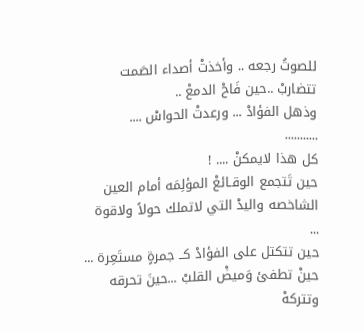للصوتُ رجعه .. وأخذتْ أصداء الصَمت تتضاربْ ..حين فَاحْ الدمعْ ..
وذهل الفؤادْ ... ورعدتْ الحواسْ ....
...........
كل هذا لايمكنْ .... !
حين تَتجمع الوقـائعْ المؤلِمَه أمام العين الشاخصه واليدْ التي لاتملك حولاً ولاقوة ...
حين تتكتل على الفؤادْ كــ جمرةٍ مستَعِرة ...
حينْ تطفئ وَميضْ القلبْ ...حينَ تحرقه وتتركهْ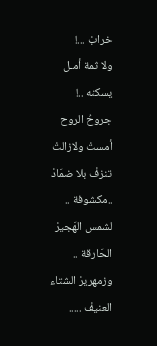خرابْ ...!
ولا ثمة أمـل يسكنه ..!
جروحُ الروح أمستْ ولازالتْ تنزفْ بلا ضمَادْ ..مكشوفة ..
لشمس الهَجيرْ الحَارقة .. وزمهريرْ الشتاء العنيفْ .....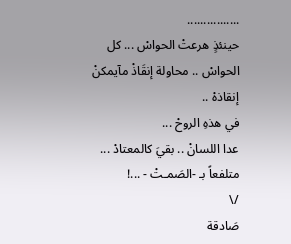................
حينئذٍ هرعتْ الحواسْ ... كل الحواسْ .. محاولة إنقَاذْ مآيمكنْ إنقاذهْ ..
في هذهِ الروحْ ...
عدا اللسانْ .. بقيَ كالمعتادْ ... متلفعاً بـ -الصَمـتْ - ...!
/\
صَادقة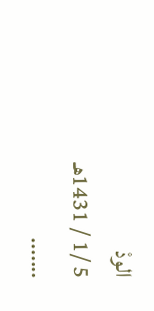الودْ
5 /1 / 1431هـ
.......